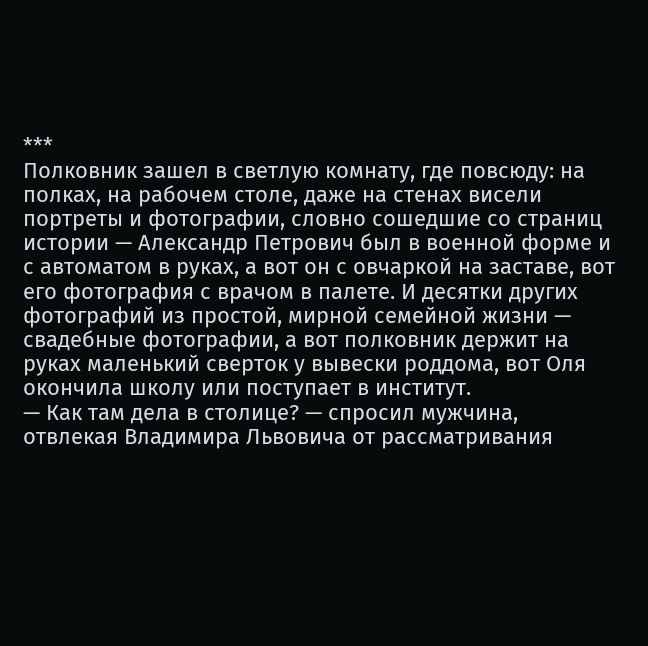***
Полковник зашел в светлую комнату, где повсюду: на полках, на рабочем столе, даже на стенах висели портреты и фотографии, словно сошедшие со страниц истории — Александр Петрович был в военной форме и с автоматом в руках, а вот он с овчаркой на заставе, вот его фотография с врачом в палете. И десятки других фотографий из простой, мирной семейной жизни — свадебные фотографии, а вот полковник держит на руках маленький сверток у вывески роддома, вот Оля окончила школу или поступает в институт.
— Как там дела в столице? — спросил мужчина, отвлекая Владимира Львовича от рассматривания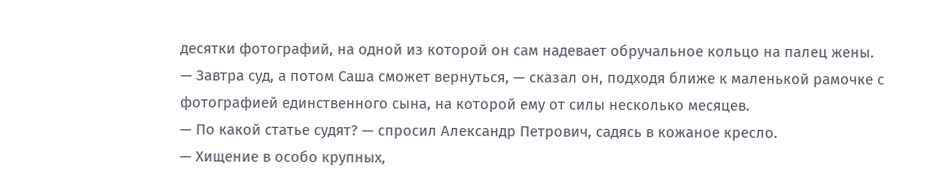десятки фотографий, на одной из которой он сам надевает обручальное кольцо на палец жены.
— Завтра суд, а потом Саша сможет вернуться, — сказал он, подходя ближе к маленькой рамочке с фотографией единственного сына, на которой ему от силы несколько месяцев.
— По какой статье судят? — спросил Александр Петрович, садясь в кожаное кресло.
— Хищение в особо крупных,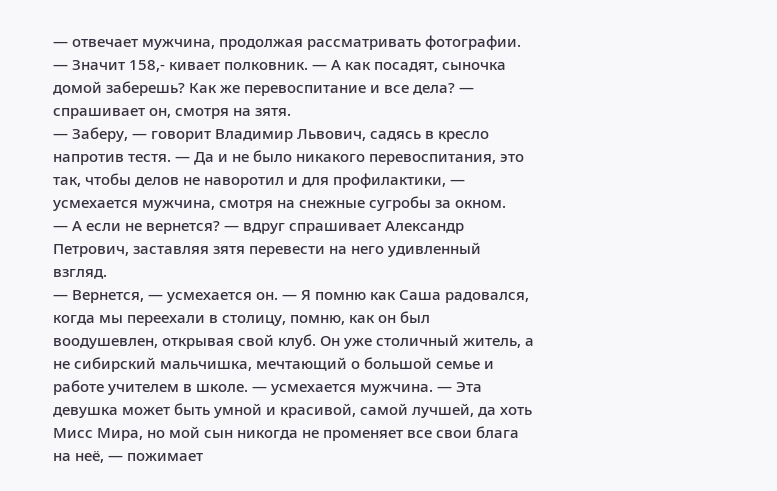— отвечает мужчина, продолжая рассматривать фотографии.
— Значит 158,- кивает полковник. — А как посадят, сыночка домой заберешь? Как же перевоспитание и все дела? — спрашивает он, смотря на зятя.
— Заберу, — говорит Владимир Львович, садясь в кресло напротив тестя. — Да и не было никакого перевоспитания, это так, чтобы делов не наворотил и для профилактики, — усмехается мужчина, смотря на снежные сугробы за окном.
— А если не вернется? — вдруг спрашивает Александр Петрович, заставляя зятя перевести на него удивленный взгляд.
— Вернется, — усмехается он. — Я помню как Саша радовался, когда мы переехали в столицу, помню, как он был воодушевлен, открывая свой клуб. Он уже столичный житель, а не сибирский мальчишка, мечтающий о большой семье и работе учителем в школе. — усмехается мужчина. — Эта девушка может быть умной и красивой, самой лучшей, да хоть Мисс Мира, но мой сын никогда не променяет все свои блага на неё, — пожимает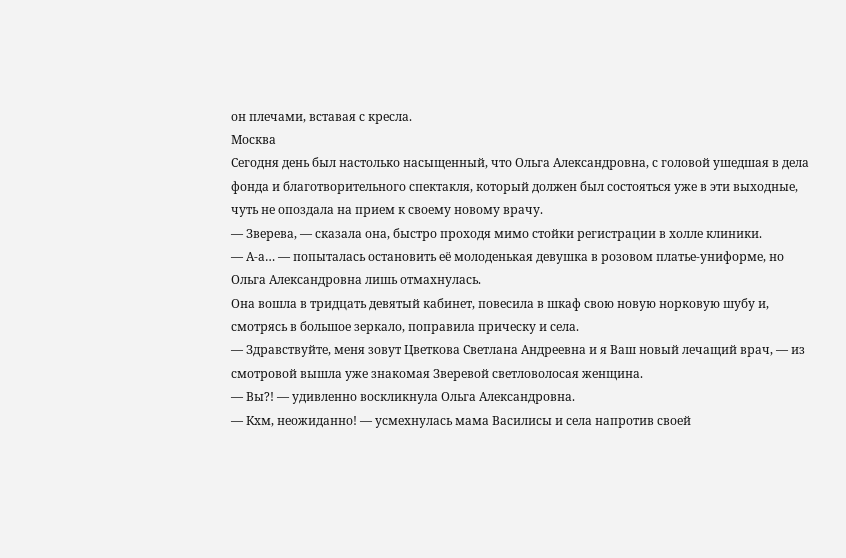он плечами, вставая с кресла.
Москва
Сегодня день был настолько насыщенный, что Ольга Александровна, с головой ушедшая в дела фонда и благотворительного спектакля, который должен был состояться уже в эти выходные, чуть не опоздала на прием к своему новому врачу.
— Зверева, — сказала она, быстро проходя мимо стойки регистрации в холле клиники.
— А-а… — попыталась остановить её молоденькая девушка в розовом платье-униформе, но Ольга Александровна лишь отмахнулась.
Она вошла в тридцать девятый кабинет, повесила в шкаф свою новую норковую шубу и, смотрясь в большое зеркало, поправила прическу и села.
— Здравствуйте, меня зовут Цветкова Светлана Андреевна и я Ваш новый лечащий врач, — из смотровой вышла уже знакомая Зверевой светловолосая женщина.
— Вы?! — удивленно воскликнула Ольга Александровна.
— Кхм, неожиданно! — усмехнулась мама Василисы и села напротив своей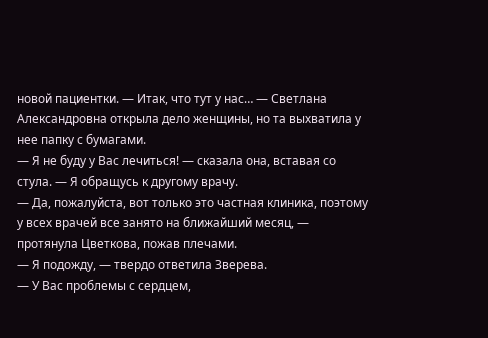новой пациентки. — Итак, что тут у нас… — Светлана Александровна открыла дело женщины, но та выхватила у нее папку с бумагами.
— Я не буду у Вас лечиться! — сказала она, вставая со стула. — Я обращусь к другому врачу.
— Да, пожалуйста, вот только это частная клиника, поэтому у всех врачей все занято на ближайший месяц, — протянула Цветкова, пожав плечами.
— Я подожду, — твердо ответила Зверева.
— У Вас проблемы с сердцем,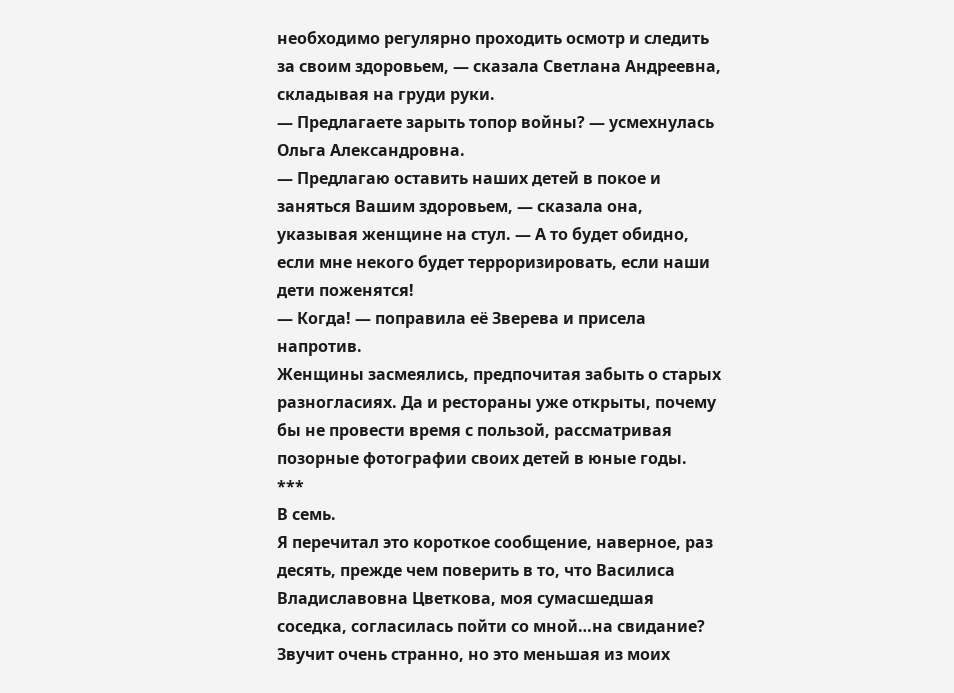необходимо регулярно проходить осмотр и следить за своим здоровьем, — сказала Светлана Андреевна, складывая на груди руки.
— Предлагаете зарыть топор войны? — усмехнулась Ольга Александровна.
— Предлагаю оставить наших детей в покое и заняться Вашим здоровьем, — сказала она, указывая женщине на стул. — А то будет обидно, если мне некого будет терроризировать, если наши дети поженятся!
— Когда! — поправила её Зверева и присела напротив.
Женщины засмеялись, предпочитая забыть о старых разногласиях. Да и рестораны уже открыты, почему бы не провести время с пользой, рассматривая позорные фотографии своих детей в юные годы.
***
В семь.
Я перечитал это короткое сообщение, наверное, раз десять, прежде чем поверить в то, что Василиса Владиславовна Цветкова, моя сумасшедшая соседка, согласилась пойти со мной…на свидание? Звучит очень странно, но это меньшая из моих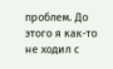проблем. До этого я как-то не ходил с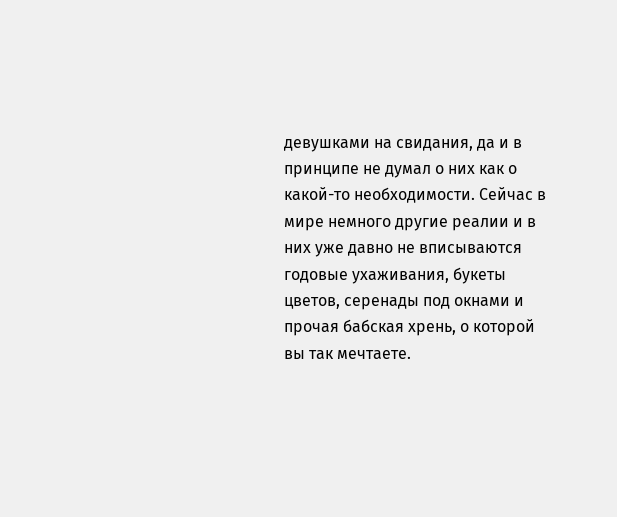девушками на свидания, да и в принципе не думал о них как о какой-то необходимости. Сейчас в мире немного другие реалии и в них уже давно не вписываются годовые ухаживания, букеты цветов, серенады под окнами и прочая бабская хрень, о которой вы так мечтаете.